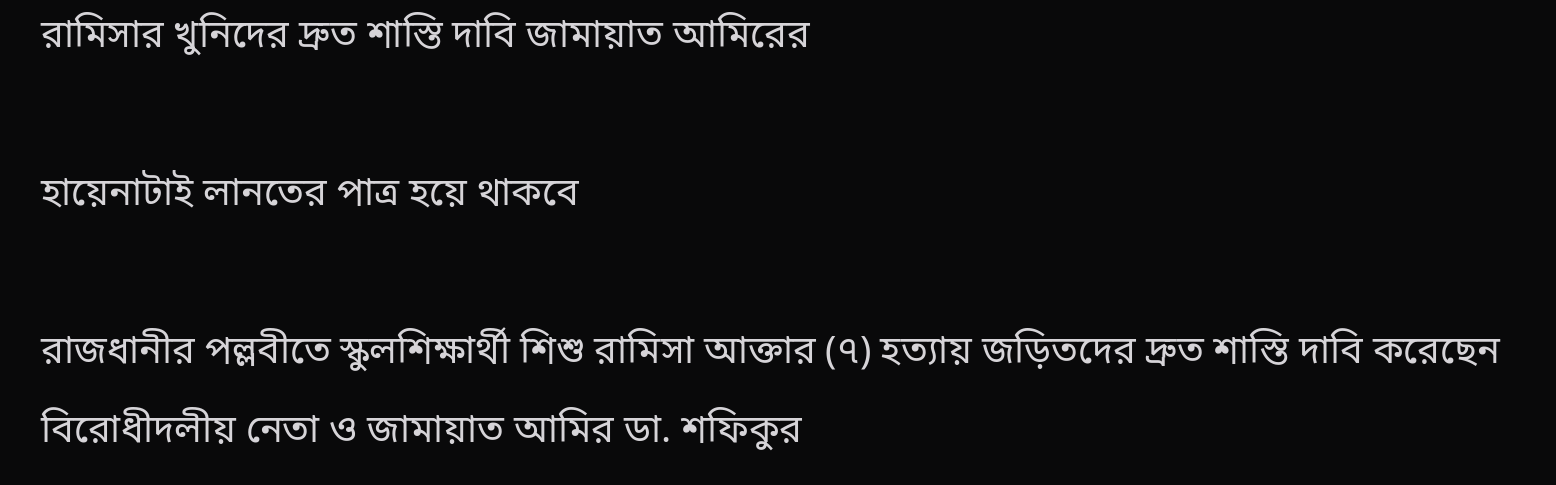রামিসার খুনিদের দ্রুত শাস্তি দাবি জামায়াত আমিরের

হায়েনাটাই লানতের পাত্র হয়ে থাকবে

রাজধানীর পল্লবীতে স্কুলশিক্ষার্থী শিশু রামিসা আক্তার (৭) হত্যায় জড়িতদের দ্রুত শাস্তি দাবি করেছেন বিরোধীদলীয় নেতা ও জামায়াত আমির ডা. শফিকুর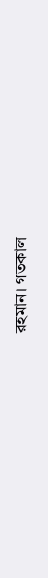রহমান। গতকাল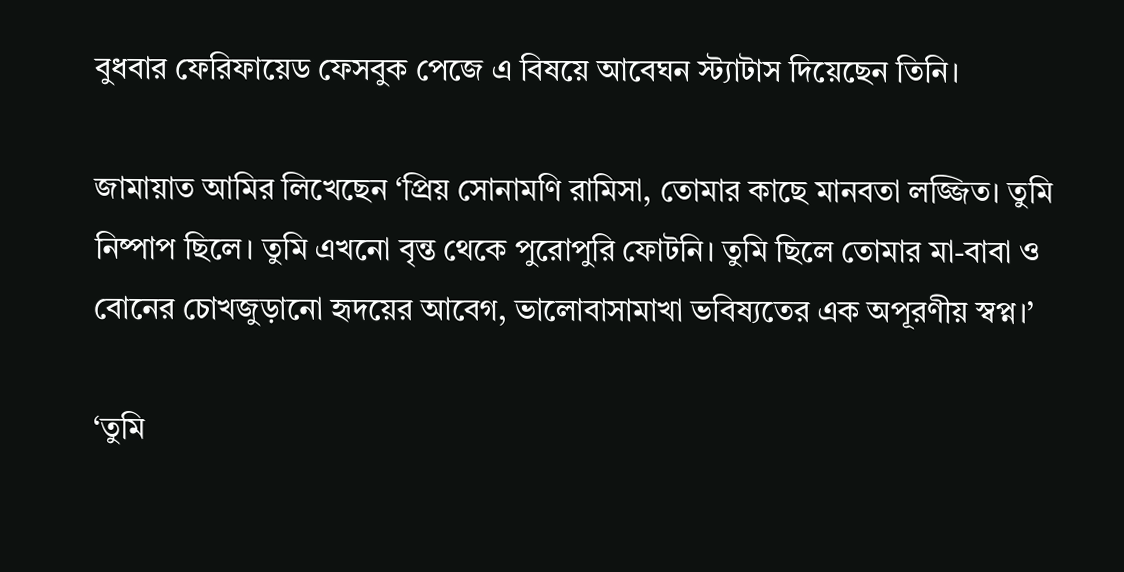বুধবার ফেরিফায়েড ফেসবুক পেজে এ বিষয়ে আবেঘন স্ট্যাটাস দিয়েছেন তিনি।

জামায়াত আমির লিখেছেন ‘প্রিয় সোনামণি রামিসা, তোমার কাছে মানবতা লজ্জিত। তুমি নিষ্পাপ ছিলে। তুমি এখনো বৃন্ত থেকে পুরোপুরি ফোটনি। তুমি ছিলে তোমার মা-বাবা ও বোনের চোখজুড়ানো হৃদয়ের আবেগ, ভালোবাসামাখা ভবিষ্যতের এক অপূরণীয় স্বপ্ন।’

‘তুমি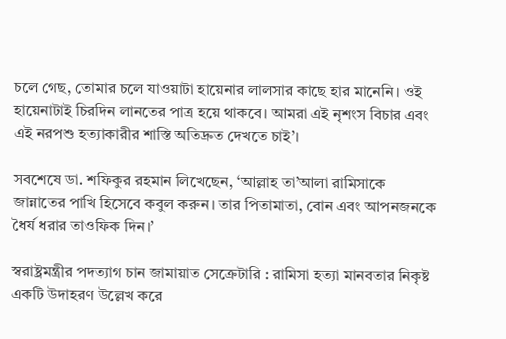চলে গেছ, তোমার চলে যাওয়াটা হায়েনার লালসার কাছে হার মানেনি। ওই হায়েনাটাই চিরদিন লানতের পাত্র হয়ে থাকবে। আমরা এই নৃশংস বিচার এবং এই নরপশু হত্যাকারীর শাস্তি অতিদ্রুত দেখতে চাই’।

সবশেষে ডা. শফিকুর রহমান লিখেছেন, ‘আল্লাহ তা’আলা রামিসাকে জান্নাতের পাখি হিসেবে কবুল করুন। তার পিতামাতা, বোন এবং আপনজনকে ধৈর্য ধরার তাওফিক দিন।’

স্বরাষ্ট্রমন্ত্রীর পদত্যাগ চান জামায়াত সেক্রেটারি : রামিসা হত্যা মানবতার নিকৃষ্ট একটি উদাহরণ উল্লেখ করে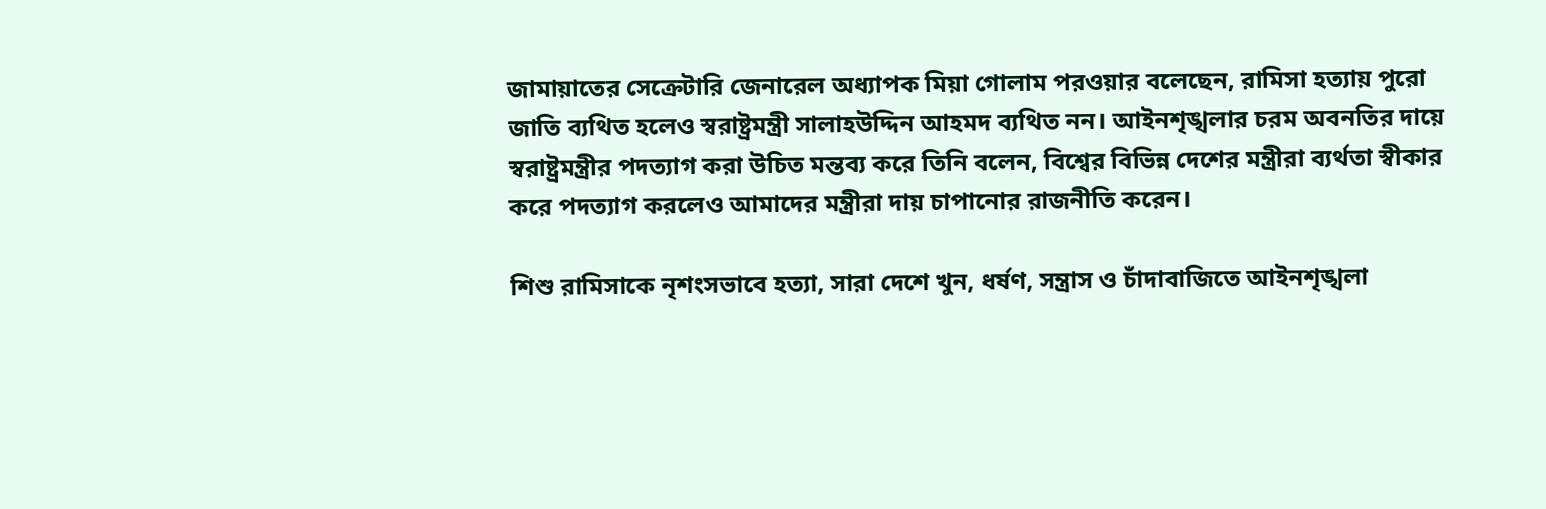জামায়াতের সেক্রেটারি জেনারেল অধ্যাপক মিয়া গোলাম পরওয়ার বলেছেন, রামিসা হত্যায় পুরো জাতি ব্যথিত হলেও স্বরাষ্ট্রমন্ত্রী সালাহউদ্দিন আহমদ ব্যথিত নন। আইনশৃঙ্খলার চরম অবনতির দায়ে স্বরাষ্ট্রমন্ত্রীর পদত্যাগ করা উচিত মন্তব্য করে তিনি বলেন, বিশ্বের বিভিন্ন দেশের মন্ত্রীরা ব্যর্থতা স্বীকার করে পদত্যাগ করলেও আমাদের মন্ত্রীরা দায় চাপানোর রাজনীতি করেন।

শিশু রামিসাকে নৃশংসভাবে হত্যা, সারা দেশে খুন, ধর্ষণ, সন্ত্রাস ও চাঁদাবাজিতে আইনশৃঙ্খলা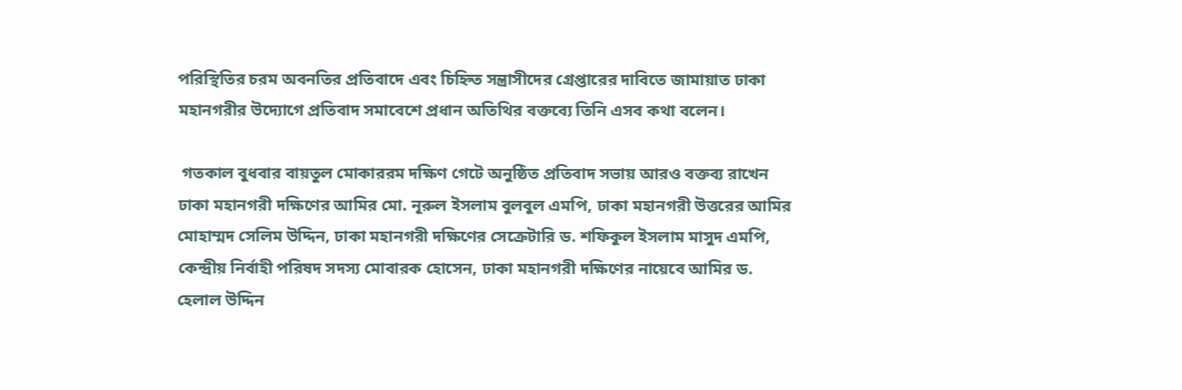পরিস্থিতির চরম অবনতির প্রতিবাদে এবং চিহ্নিত সন্ত্রাসীদের গ্রেপ্তারের দাবিতে জামায়াত ঢাকা মহানগরীর উদ্যোগে প্রতিবাদ সমাবেশে প্রধান অতিথির বক্তব্যে তিনি এসব কথা বলেন।

 গতকাল বুধবার বায়তুল মোকাররম দক্ষিণ গেটে অনুষ্ঠিত প্রতিবাদ সভায় আরও বক্তব্য রাখেন ঢাকা মহানগরী দক্ষিণের আমির মো. নূরুল ইসলাম বুলবুল এমপি, ঢাকা মহানগরী উত্তরের আমির মোহাম্মদ সেলিম উদ্দিন, ঢাকা মহানগরী দক্ষিণের সেক্রেটারি ড. শফিকুল ইসলাম মাসুদ এমপি, কেন্দ্রীয় নির্বাহী পরিষদ সদস্য মোবারক হোসেন, ঢাকা মহানগরী দক্ষিণের নায়েবে আমির ড. হেলাল উদ্দিন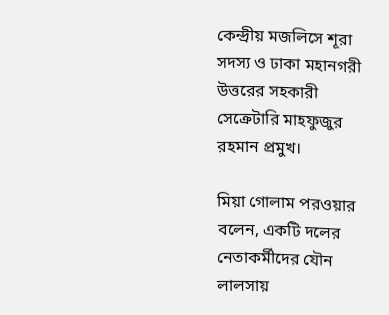কেন্দ্রীয় মজলিসে শূরা সদস্য ও ঢাকা মহানগরী উত্তরের সহকারী সেক্রেটারি মাহফুজুর রহমান প্রমুখ।

মিয়া গোলাম পরওয়ার বলেন, একটি দলের নেতাকর্মীদের যৌন লালসায়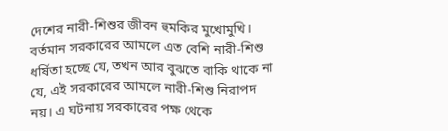দেশের নারী-শিশুর জীবন হুমকির মুখোমুখি। বর্তমান সরকারের আমলে এত বেশি নারী-শিশু ধর্ষিতা হচ্ছে যে, তখন আর বুঝতে বাকি থাকে না যে, এই সরকারের আমলে নারী-শিশু নিরাপদ নয়। এ ঘটনায় সরকারের পক্ষ থেকে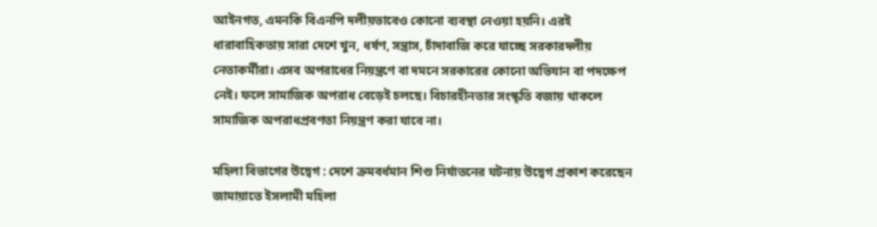আইনগত, এমনকি বিএনপি দলীয়ভাবেও কোনো ব্যবস্থা নেওয়া হয়নি। এরই ধারাবাহিকতায় সারা দেশে খুন, ধর্ষণ, সন্ত্রাস, চাঁদাবাজি করে যাচ্ছে সরকারদলীয় নেতাকর্মীরা। এসব অপরাধের নিয়ন্ত্রণে বা দমনে সরকারের কোনো অভিযান বা পদক্ষেপ নেই। ফলে সামাজিক অপরাধ বেড়েই চলছে। বিচারহীনতার সংস্কৃতি বজায় থাকলে সামাজিক অপরাধপ্রবণতা নিয়ন্ত্রণ করা যাবে না।

মহিলা বিভাগের উদ্বেগ : দেশে ক্রমবর্ধমান শিশু নির্যাতনের ঘটনায় উদ্বেগ প্রকাশ করেছেন জামায়াতে ইসলামী মহিলা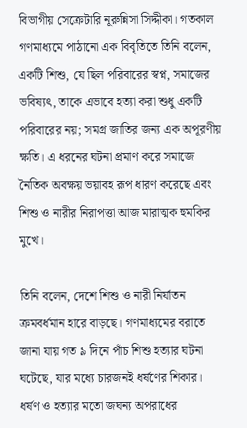বিভাগীয় সেক্রেটারি নূরুন্নিসা সিদ্দীকা। গতকাল গণমাধ্যমে পাঠানো এক বিবৃতিতে তিনি বলেন, একটি শিশু, যে ছিল পরিবারের স্বপ্ন, সমাজের ভবিষ্যৎ, তাকে এভাবে হত্যা করা শুধু একটি পরিবারের নয়; সমগ্র জাতির জন্য এক অপূরণীয় ক্ষতি। এ ধরনের ঘটনা প্রমাণ করে সমাজে নৈতিক অবক্ষয় ভয়াবহ রূপ ধারণ করেছে এবং শিশু ও নারীর নিরাপত্তা আজ মারাত্মক হুমকির মুখে।

তিনি বলেন, দেশে শিশু ও নারী নির্যাতন ক্রমবর্ধমান হারে বাড়ছে। গণমাধ্যমের বরাতে জানা যায় গত ৯ দিনে পাঁচ শিশু হত্যার ঘটনা ঘটেছে, যার মধ্যে চারজনই ধর্ষণের শিকার।  ধর্ষণ ও হত্যার মতো জঘন্য অপরাধের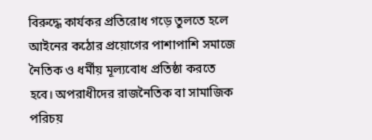বিরুদ্ধে কার্যকর প্রতিরোধ গড়ে তুলতে হলে আইনের কঠোর প্রয়োগের পাশাপাশি সমাজে নৈতিক ও ধর্মীয় মূল্যবোধ প্রতিষ্ঠা করতে হবে। অপরাধীদের রাজনৈতিক বা সামাজিক পরিচয়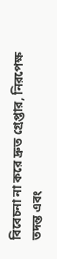বিবেচনা না করে দ্রুত গ্রেপ্তার, নিরপেক্ষ তদন্ত এবং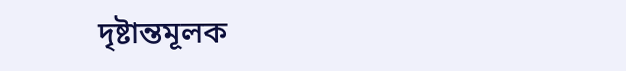দৃষ্টান্তমূলক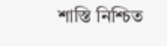শাস্তি নিশ্চিত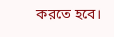করতে হবে।